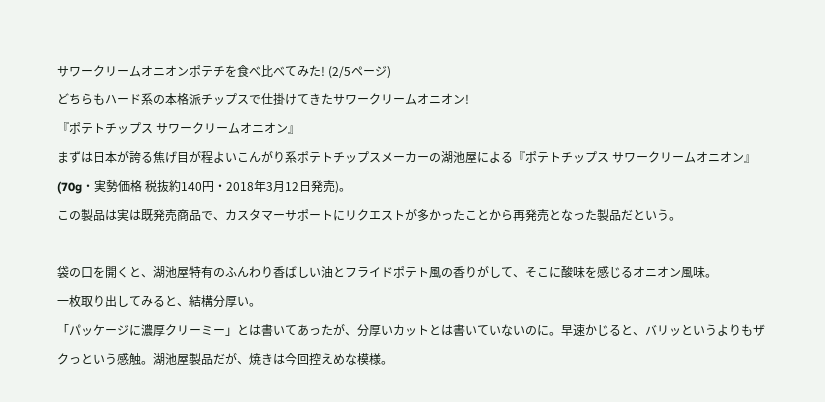サワークリームオニオンポテチを食べ比べてみた! (2/5ページ)
どちらもハード系の本格派チップスで仕掛けてきたサワークリームオニオン!
『ポテトチップス サワークリームオニオン』
まずは日本が誇る焦げ目が程よいこんがり系ポテトチップスメーカーの湖池屋による『ポテトチップス サワークリームオニオン』(70g・実勢価格 税抜約140円・2018年3月12日発売)。
この製品は実は既発売商品で、カスタマーサポートにリクエストが多かったことから再発売となった製品だという。

袋の口を開くと、湖池屋特有のふんわり香ばしい油とフライドポテト風の香りがして、そこに酸味を感じるオニオン風味。
一枚取り出してみると、結構分厚い。
「パッケージに濃厚クリーミー」とは書いてあったが、分厚いカットとは書いていないのに。早速かじると、バリッというよりもザクっという感触。湖池屋製品だが、焼きは今回控えめな模様。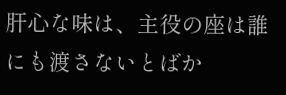肝心な味は、主役の座は誰にも渡さないとばか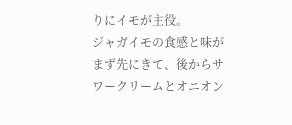りにイモが主役。
ジャガイモの食感と味がまず先にきて、後からサワークリームとオニオン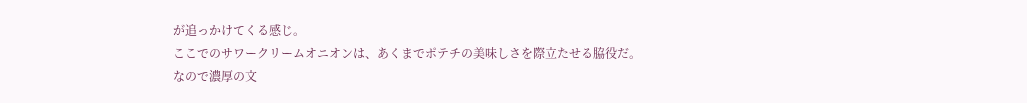が追っかけてくる感じ。
ここでのサワークリームオニオンは、あくまでポテチの美味しさを際立たせる脇役だ。
なので濃厚の文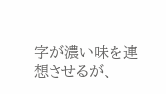字が濃い味を連想させるが、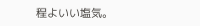程よいい塩気。